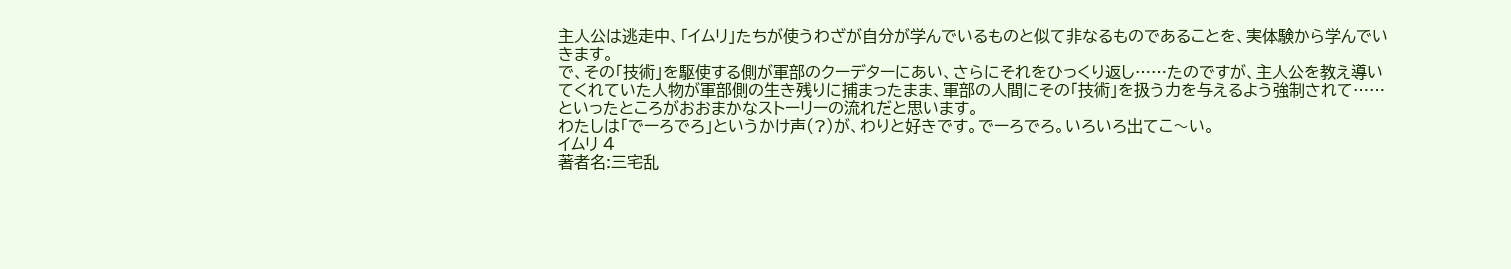主人公は逃走中、「イムリ」たちが使うわざが自分が学んでいるものと似て非なるものであることを、実体験から学んでいきます。
で、その「技術」を駆使する側が軍部のクーデターにあい、さらにそれをひっくり返し……たのですが、主人公を教え導いてくれていた人物が軍部側の生き残りに捕まったまま、軍部の人間にその「技術」を扱う力を与えるよう強制されて……といったところがおおまかなストーリーの流れだと思います。
わたしは「でーろでろ」というかけ声(?)が、わりと好きです。でーろでろ。いろいろ出てこ〜い。
イムリ 4
著者名:三宅乱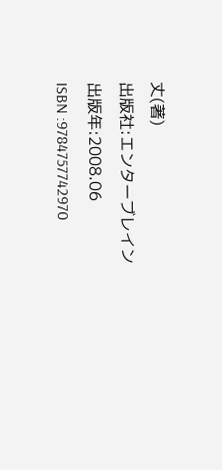丈(著)
出版社:エンターブレイン
出版年:2008.06
ISBN :9784757742970